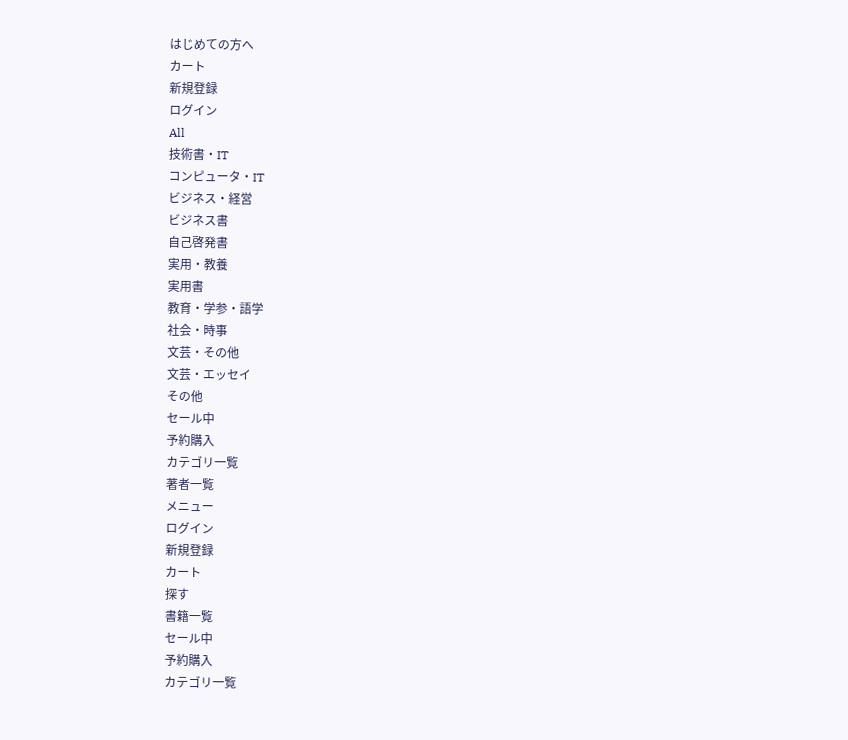はじめての方へ
カート
新規登録
ログイン
All
技術書・IT
コンピュータ・IT
ビジネス・経営
ビジネス書
自己啓発書
実用・教養
実用書
教育・学参・語学
社会・時事
文芸・その他
文芸・エッセイ
その他
セール中
予約購入
カテゴリ一覧
著者一覧
メニュー
ログイン
新規登録
カート
探す
書籍一覧
セール中
予約購入
カテゴリ一覧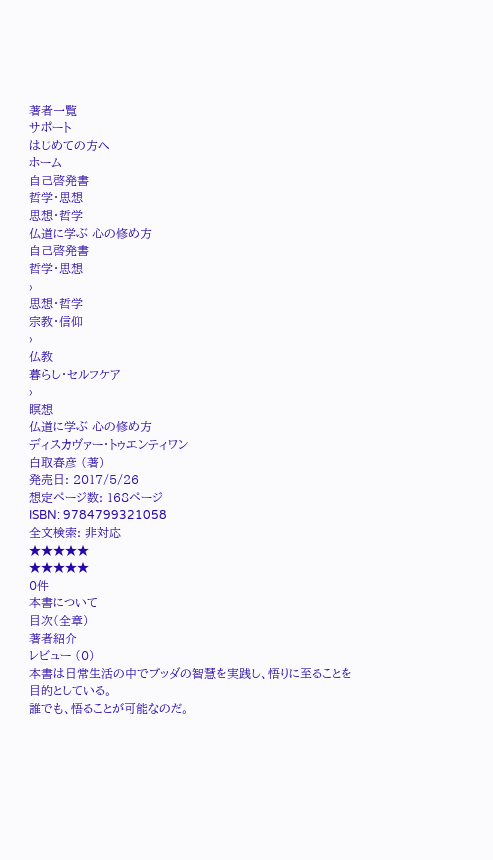著者一覧
サポート
はじめての方へ
ホーム
自己啓発書
哲学・思想
思想・哲学
仏道に学ぶ 心の修め方
自己啓発書
哲学・思想
›
思想・哲学
宗教・信仰
›
仏教
暮らし・セルフケア
›
瞑想
仏道に学ぶ 心の修め方
ディスカヴァー・トゥエンティワン
白取春彦 (著)
発売日: 2017/5/26
想定ページ数: 168ページ
ISBN: 9784799321058
全文検索: 非対応
★★★★★
★★★★★
0件
本書について
目次(全章)
著者紹介
レビュー (0)
本書は日常生活の中でブッダの智慧を実践し、悟りに至ることを目的としている。
誰でも、悟ることが可能なのだ。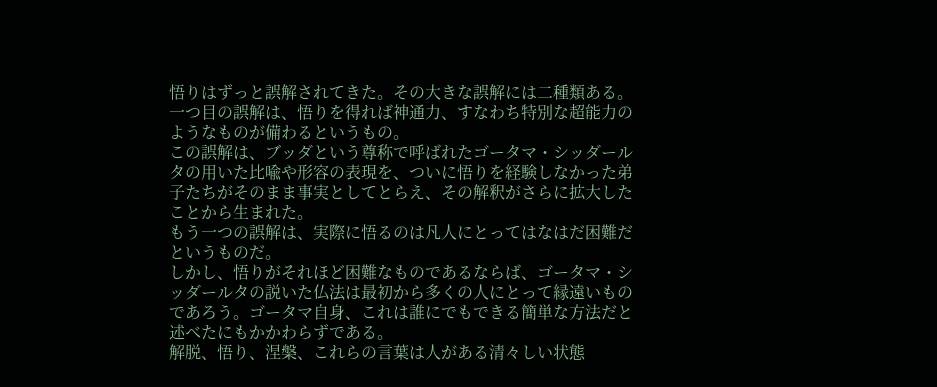悟りはずっと誤解されてきた。その大きな誤解には二種類ある。
一つ目の誤解は、悟りを得れば神通力、すなわち特別な超能力のようなものが備わるというもの。
この誤解は、ブッダという尊称で呼ばれたゴータマ・シッダールタの用いた比喩や形容の表現を、ついに悟りを経験しなかった弟子たちがそのまま事実としてとらえ、その解釈がさらに拡大したことから生まれた。
もう一つの誤解は、実際に悟るのは凡人にとってはなはだ困難だというものだ。
しかし、悟りがそれほど困難なものであるならば、ゴータマ・シッダールタの説いた仏法は最初から多くの人にとって縁遠いものであろう。ゴータマ自身、これは誰にでもできる簡単な方法だと述べたにもかかわらずである。
解脱、悟り、涅槃、これらの言葉は人がある清々しい状態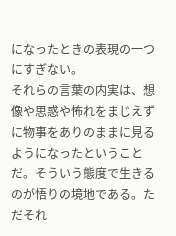になったときの表現の一つにすぎない。
それらの言葉の内実は、想像や思惑や怖れをまじえずに物事をありのままに見るようになったということだ。そういう態度で生きるのが悟りの境地である。ただそれ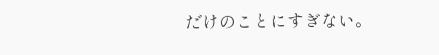だけのことにすぎない。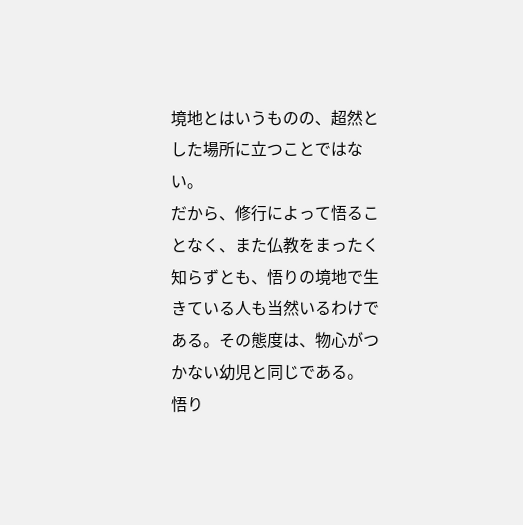境地とはいうものの、超然とした場所に立つことではない。
だから、修行によって悟ることなく、また仏教をまったく知らずとも、悟りの境地で生きている人も当然いるわけである。その態度は、物心がつかない幼児と同じである。
悟り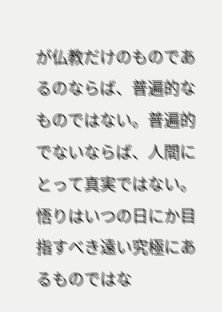が仏教だけのものであるのならば、普遍的なものではない。普遍的でないならば、人間にとって真実ではない。
悟りはいつの日にか目指すべき遠い究極にあるものではな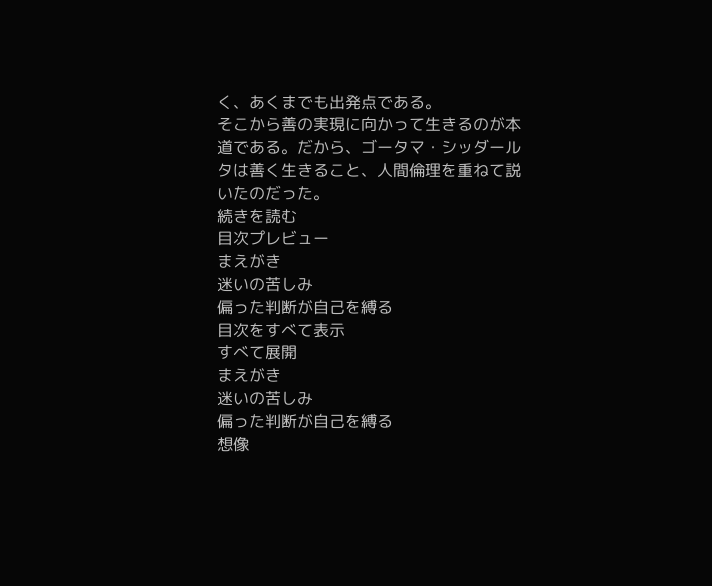く、あくまでも出発点である。
そこから善の実現に向かって生きるのが本道である。だから、ゴータマ・シッダールタは善く生きること、人間倫理を重ねて説いたのだった。
続きを読む
目次プレビュー
まえがき
迷いの苦しみ
偏った判断が自己を縛る
目次をすべて表示
すべて展開
まえがき
迷いの苦しみ
偏った判断が自己を縛る
想像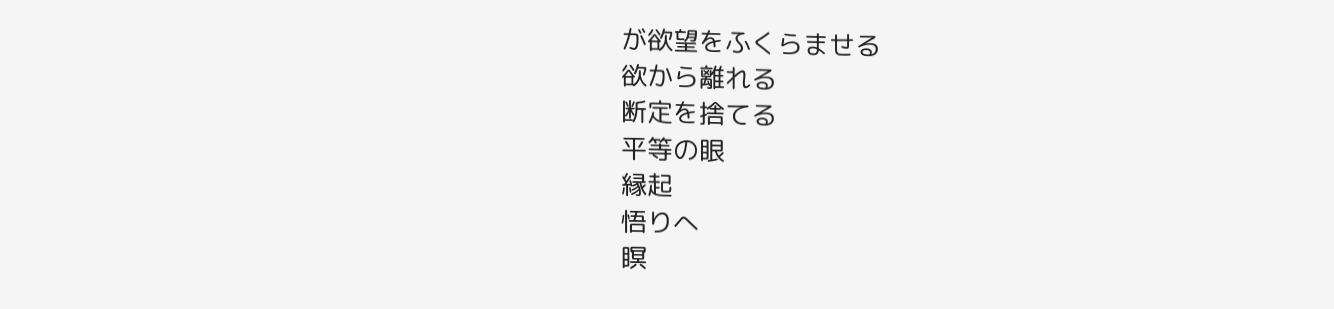が欲望をふくらませる
欲から離れる
断定を捨てる
平等の眼
縁起
悟りへ
瞑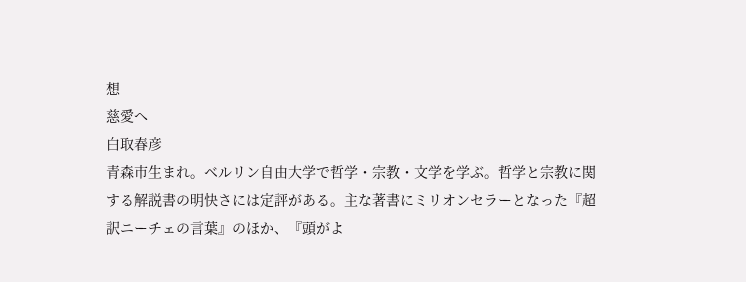想
慈愛へ
白取春彦
青森市生まれ。ベルリン自由大学で哲学・宗教・文学を学ぶ。哲学と宗教に関する解説書の明快さには定評がある。主な著書にミリオンセラーとなった『超訳ニーチェの言葉』のほか、『頭がよ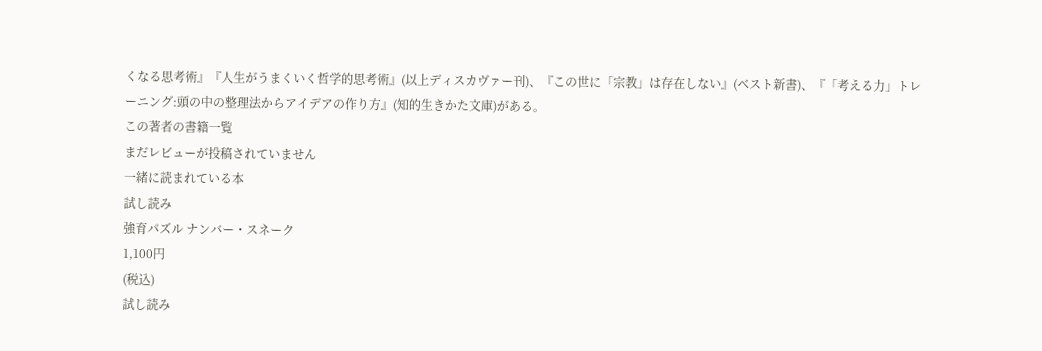くなる思考術』『人生がうまくいく哲学的思考術』(以上ディスカヴァー刊)、『この世に「宗教」は存在しない』(ベスト新書)、『「考える力」トレーニング:頭の中の整理法からアイデアの作り方』(知的生きかた文庫)がある。
この著者の書籍一覧
まだレビューが投稿されていません
一緒に読まれている本
試し読み
強育パズル ナンバー・スネーク
1,100円
(税込)
試し読み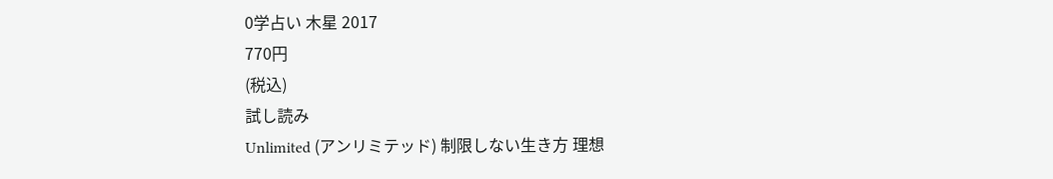0学占い 木星 2017
770円
(税込)
試し読み
Unlimited (アンリミテッド) 制限しない生き方 理想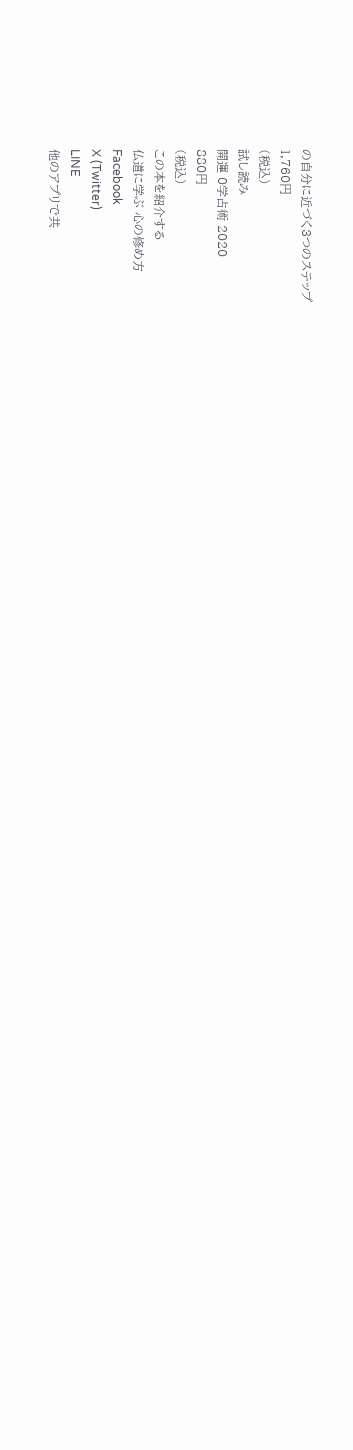の自分に近づく3つのステップ
1,760円
(税込)
試し読み
開運 0学占術 2020
880円
(税込)
この本を紹介する
仏道に学ぶ 心の修め方
Facebook
X (Twitter)
LINE
他のアプリで共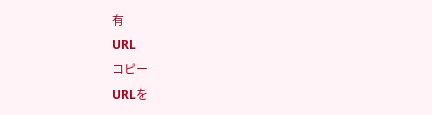有
URL
コピー
URLを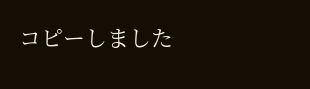コピーしました